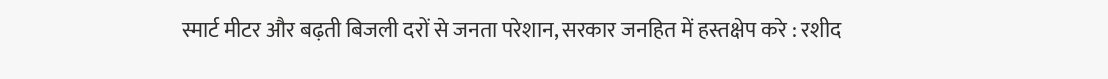स्मार्ट मीटर और बढ़ती बिजली दरों से जनता परेशान, सरकार जनहित में हस्तक्षेप करे : रशीद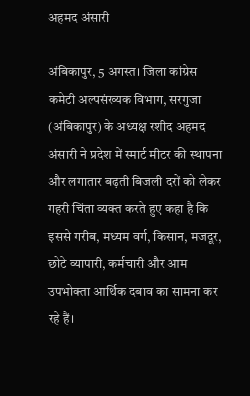अहमद अंसारी

अंबिकापुर, 5 अगस्त। जिला कांग्रेस कमेटी अल्पसंख्यक विभाग, सरगुजा (अंबिकापुर) के अध्यक्ष रशीद अहमद अंसारी ने प्रदेश में स्मार्ट मीटर की स्थापना और लगातार बढ़ती बिजली दरों को लेकर गहरी चिंता व्यक्त करते हुए कहा है कि इससे गरीब, मध्यम वर्ग, किसान, मजदूर, छोटे व्यापारी, कर्मचारी और आम उपभोक्ता आर्थिक दबाव का सामना कर रहे हैं।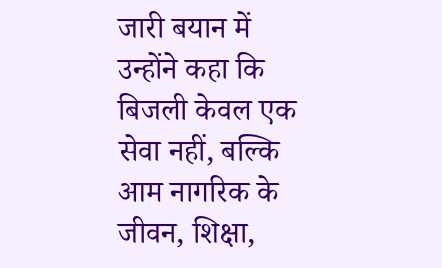जारी बयान में उन्होंने कहा कि बिजली केवल एक सेवा नहीं, बल्कि आम नागरिक के जीवन, शिक्षा,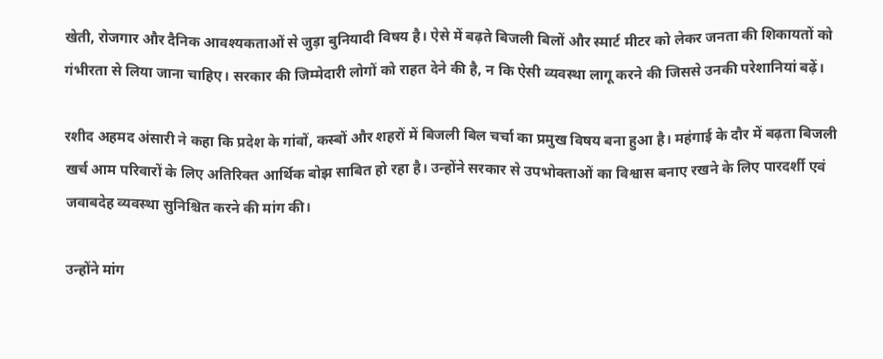खेती, रोजगार और दैनिक आवश्यकताओं से जुड़ा बुनियादी विषय है। ऐसे में बढ़ते बिजली बिलों और स्मार्ट मीटर को लेकर जनता की शिकायतों को गंभीरता से लिया जाना चाहिए। सरकार की जिम्मेदारी लोगों को राहत देने की है, न कि ऐसी व्यवस्था लागू करने की जिससे उनकी परेशानियां बढ़ें।

रशीद अहमद अंसारी ने कहा कि प्रदेश के गांवों, कस्बों और शहरों में बिजली बिल चर्चा का प्रमुख विषय बना हुआ है। महंगाई के दौर में बढ़ता बिजली खर्च आम परिवारों के लिए अतिरिक्त आर्थिक बोझ साबित हो रहा है। उन्होंने सरकार से उपभोक्ताओं का विश्वास बनाए रखने के लिए पारदर्शी एवं जवाबदेह व्यवस्था सुनिश्चित करने की मांग की।

उन्होंने मांग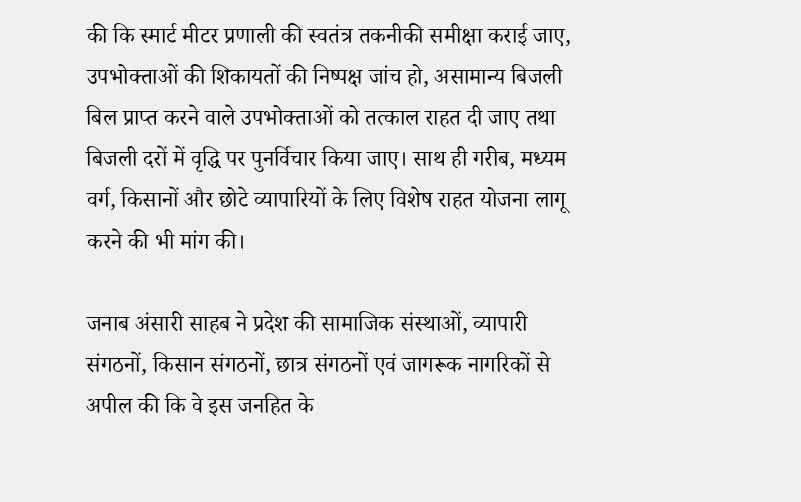की कि स्मार्ट मीटर प्रणाली की स्वतंत्र तकनीकी समीक्षा कराई जाए, उपभोक्ताओं की शिकायतों की निष्पक्ष जांच हो, असामान्य बिजली बिल प्राप्त करने वाले उपभोक्ताओं को तत्काल राहत दी जाए तथा बिजली दरों में वृद्धि पर पुनर्विचार किया जाए। साथ ही गरीब, मध्यम वर्ग, किसानों और छोटे व्यापारियों के लिए विशेष राहत योजना लागू करने की भी मांग की।

जनाब अंसारी साहब ने प्रदेश की सामाजिक संस्थाओं, व्यापारी संगठनों, किसान संगठनों, छात्र संगठनों एवं जागरूक नागरिकों से अपील की कि वे इस जनहित के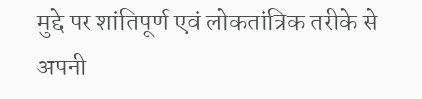मुद्दे पर शांतिपूर्ण एवं लोकतांत्रिक तरीके से अपनी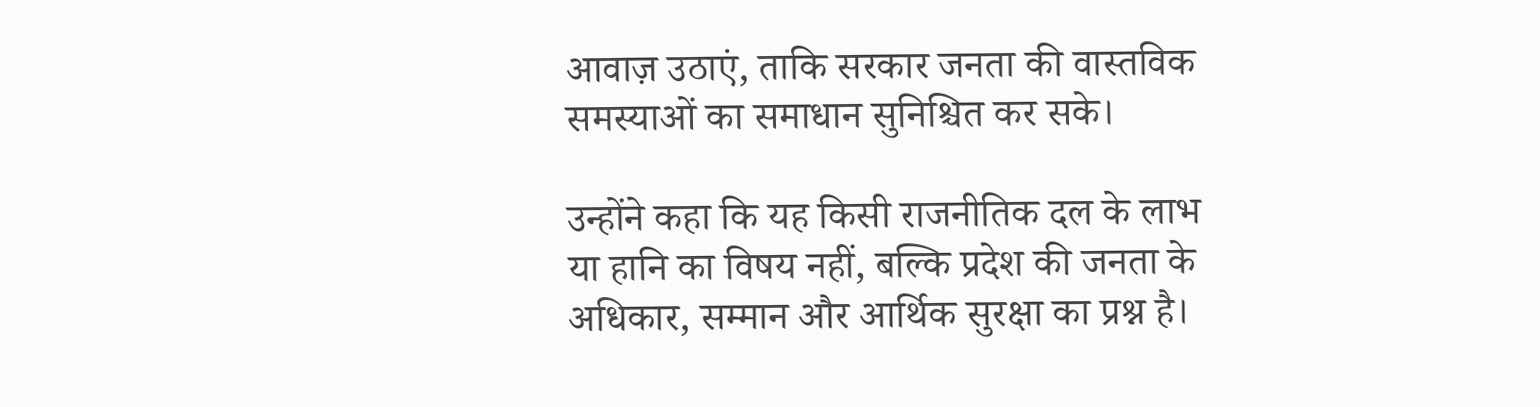आवाज़ उठाएं, ताकि सरकार जनता की वास्तविक समस्याओं का समाधान सुनिश्चित कर सके।

उन्होंने कहा कि यह किसी राजनीतिक दल के लाभ या हानि का विषय नहीं, बल्कि प्रदेश की जनता के अधिकार, सम्मान और आर्थिक सुरक्षा का प्रश्न है।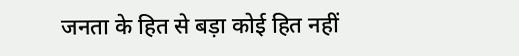जनता के हित से बड़ा कोई हित नहीं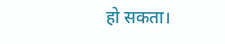हो सकता।